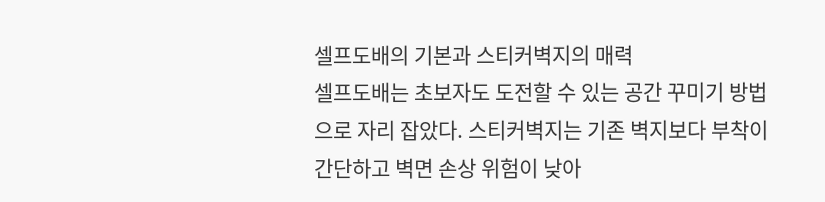셀프도배의 기본과 스티커벽지의 매력
셀프도배는 초보자도 도전할 수 있는 공간 꾸미기 방법으로 자리 잡았다. 스티커벽지는 기존 벽지보다 부착이 간단하고 벽면 손상 위험이 낮아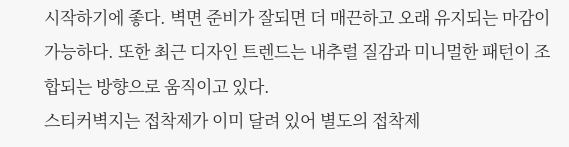시작하기에 좋다. 벽면 준비가 잘되면 더 매끈하고 오래 유지되는 마감이 가능하다. 또한 최근 디자인 트렌드는 내추럴 질감과 미니멀한 패턴이 조합되는 방향으로 움직이고 있다.
스티커벽지는 접착제가 이미 달려 있어 별도의 접착제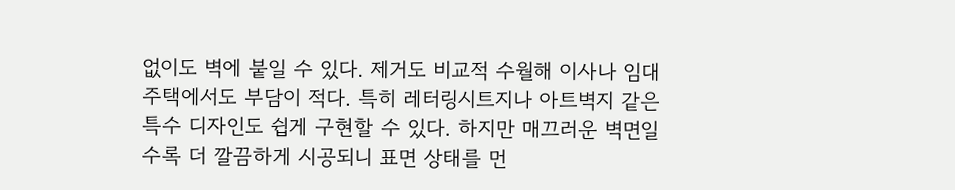없이도 벽에 붙일 수 있다. 제거도 비교적 수월해 이사나 임대주택에서도 부담이 적다. 특히 레터링시트지나 아트벽지 같은 특수 디자인도 쉽게 구현할 수 있다. 하지만 매끄러운 벽면일수록 더 깔끔하게 시공되니 표면 상태를 먼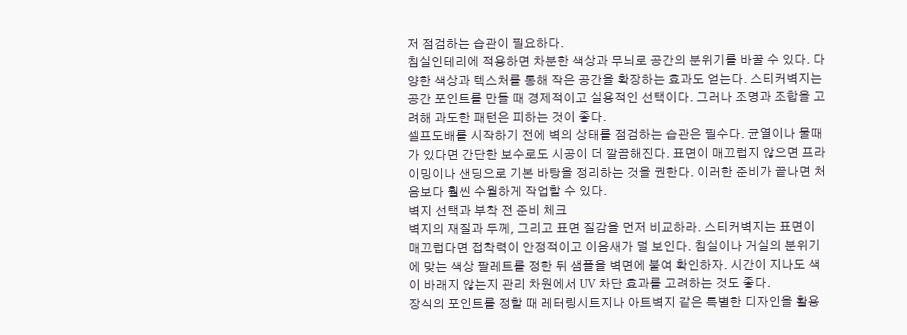저 점검하는 습관이 필요하다.
침실인테리에 적용하면 차분한 색상과 무늬로 공간의 분위기를 바꿀 수 있다. 다양한 색상과 텍스처를 통해 작은 공간을 확장하는 효과도 얻는다. 스티커벽지는 공간 포인트를 만들 때 경제적이고 실용적인 선택이다. 그러나 조명과 조합을 고려해 과도한 패턴은 피하는 것이 좋다.
셀프도배를 시작하기 전에 벽의 상태를 점검하는 습관은 필수다. 균열이나 물때가 있다면 간단한 보수로도 시공이 더 깔끔해진다. 표면이 매끄럽지 않으면 프라이밍이나 샌딩으로 기본 바탕을 정리하는 것을 권한다. 이러한 준비가 끝나면 처음보다 훨씬 수월하게 작업할 수 있다.
벽지 선택과 부착 전 준비 체크
벽지의 재질과 두께, 그리고 표면 질감을 먼저 비교하라. 스티커벽지는 표면이 매끄럽다면 접착력이 안정적이고 이음새가 덜 보인다. 침실이나 거실의 분위기에 맞는 색상 팔레트를 정한 뒤 샘플을 벽면에 붙여 확인하자. 시간이 지나도 색이 바래지 않는지 관리 차원에서 UV 차단 효과를 고려하는 것도 좋다.
장식의 포인트를 정할 때 레터링시트지나 아트벽지 같은 특별한 디자인을 활용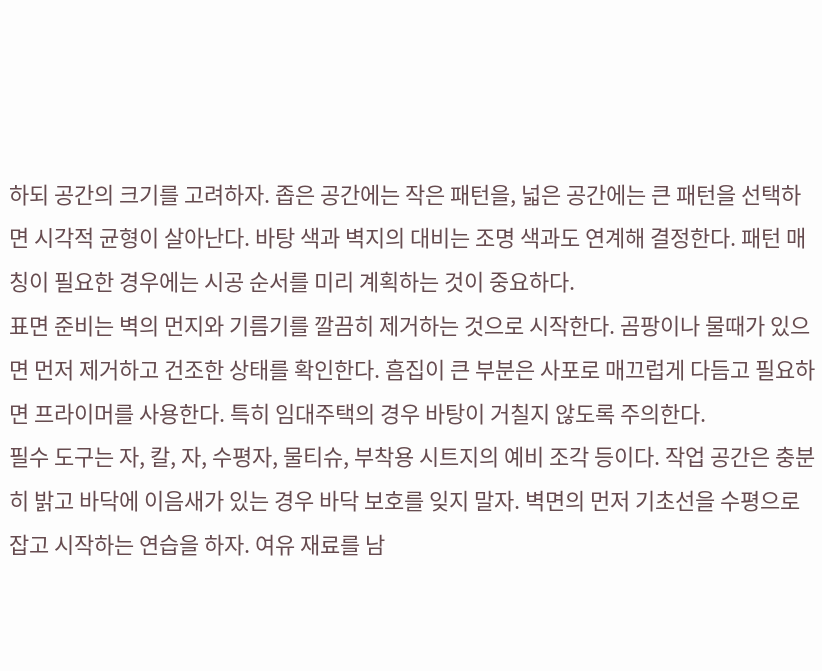하되 공간의 크기를 고려하자. 좁은 공간에는 작은 패턴을, 넓은 공간에는 큰 패턴을 선택하면 시각적 균형이 살아난다. 바탕 색과 벽지의 대비는 조명 색과도 연계해 결정한다. 패턴 매칭이 필요한 경우에는 시공 순서를 미리 계획하는 것이 중요하다.
표면 준비는 벽의 먼지와 기름기를 깔끔히 제거하는 것으로 시작한다. 곰팡이나 물때가 있으면 먼저 제거하고 건조한 상태를 확인한다. 흠집이 큰 부분은 사포로 매끄럽게 다듬고 필요하면 프라이머를 사용한다. 특히 임대주택의 경우 바탕이 거칠지 않도록 주의한다.
필수 도구는 자, 칼, 자, 수평자, 물티슈, 부착용 시트지의 예비 조각 등이다. 작업 공간은 충분히 밝고 바닥에 이음새가 있는 경우 바닥 보호를 잊지 말자. 벽면의 먼저 기초선을 수평으로 잡고 시작하는 연습을 하자. 여유 재료를 남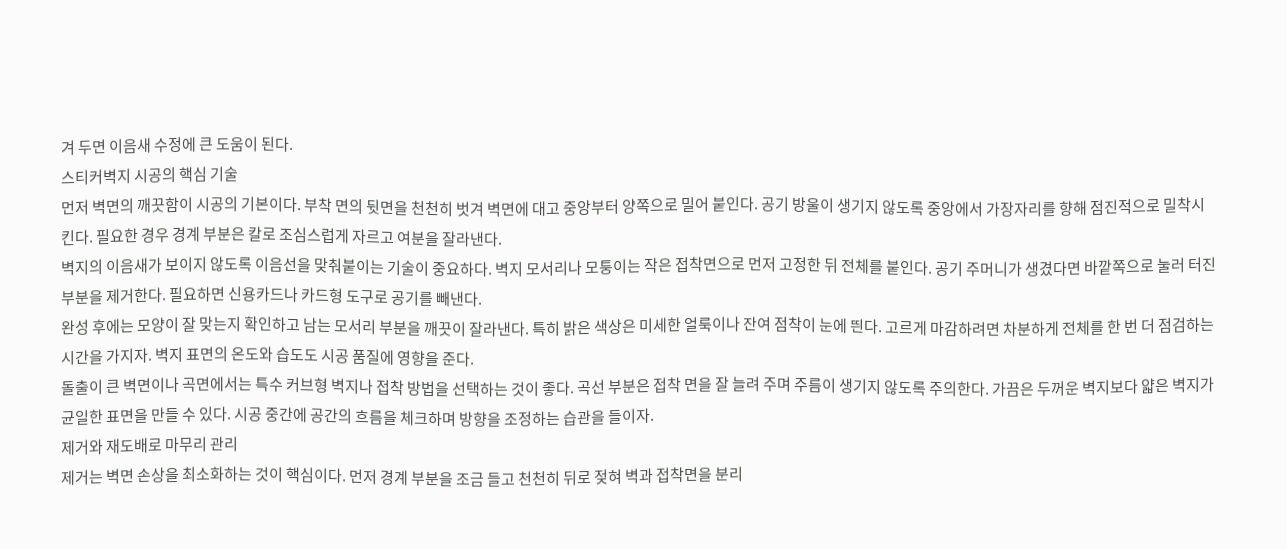겨 두면 이음새 수정에 큰 도움이 된다.
스티커벽지 시공의 핵심 기술
먼저 벽면의 깨끗함이 시공의 기본이다. 부착 면의 뒷면을 천천히 벗겨 벽면에 대고 중앙부터 양쪽으로 밀어 붙인다. 공기 방울이 생기지 않도록 중앙에서 가장자리를 향해 점진적으로 밀착시킨다. 필요한 경우 경계 부분은 칼로 조심스럽게 자르고 여분을 잘라낸다.
벽지의 이음새가 보이지 않도록 이음선을 맞춰붙이는 기술이 중요하다. 벽지 모서리나 모퉁이는 작은 접착면으로 먼저 고정한 뒤 전체를 붙인다. 공기 주머니가 생겼다면 바깥쪽으로 눌러 터진 부분을 제거한다. 필요하면 신용카드나 카드형 도구로 공기를 빼낸다.
완성 후에는 모양이 잘 맞는지 확인하고 남는 모서리 부분을 깨끗이 잘라낸다. 특히 밝은 색상은 미세한 얼룩이나 잔여 점착이 눈에 띈다. 고르게 마감하려면 차분하게 전체를 한 번 더 점검하는 시간을 가지자. 벽지 표면의 온도와 습도도 시공 품질에 영향을 준다.
돌출이 큰 벽면이나 곡면에서는 특수 커브형 벽지나 접착 방법을 선택하는 것이 좋다. 곡선 부분은 접착 면을 잘 늘려 주며 주름이 생기지 않도록 주의한다. 가끔은 두꺼운 벽지보다 얇은 벽지가 균일한 표면을 만들 수 있다. 시공 중간에 공간의 흐름을 체크하며 방향을 조정하는 습관을 들이자.
제거와 재도배로 마무리 관리
제거는 벽면 손상을 최소화하는 것이 핵심이다. 먼저 경계 부분을 조금 들고 천천히 뒤로 젖혀 벽과 접착면을 분리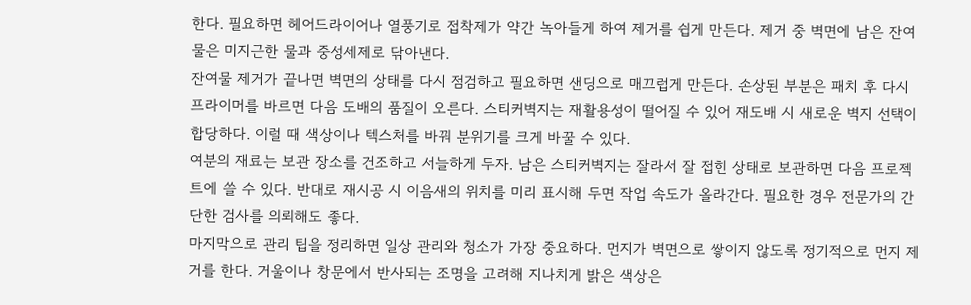한다. 필요하면 헤어드라이어나 열풍기로 접착제가 약간 녹아들게 하여 제거를 쉽게 만든다. 제거 중 벽면에 남은 잔여물은 미지근한 물과 중성세제로 닦아낸다.
잔여물 제거가 끝나면 벽면의 상태를 다시 점검하고 필요하면 샌딩으로 매끄럽게 만든다. 손상된 부분은 패치 후 다시 프라이머를 바르면 다음 도배의 품질이 오른다. 스티커벽지는 재활용성이 떨어질 수 있어 재도배 시 새로운 벽지 선택이 합당하다. 이럴 때 색상이나 텍스처를 바꿔 분위기를 크게 바꿀 수 있다.
여분의 재료는 보관 장소를 건조하고 서늘하게 두자. 남은 스티커벽지는 잘라서 잘 접힌 상태로 보관하면 다음 프로젝트에 쓸 수 있다. 반대로 재시공 시 이음새의 위치를 미리 표시해 두면 작업 속도가 올라간다. 필요한 경우 전문가의 간단한 검사를 의뢰해도 좋다.
마지막으로 관리 팁을 정리하면 일상 관리와 청소가 가장 중요하다. 먼지가 벽면으로 쌓이지 않도록 정기적으로 먼지 제거를 한다. 거울이나 창문에서 반사되는 조명을 고려해 지나치게 밝은 색상은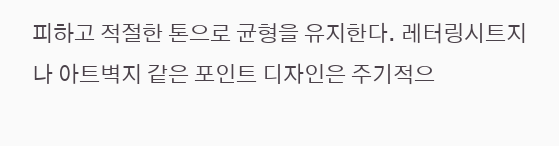피하고 적절한 톤으로 균형을 유지한다. 레터링시트지나 아트벽지 같은 포인트 디자인은 주기적으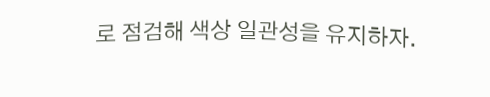로 점검해 색상 일관성을 유지하자.